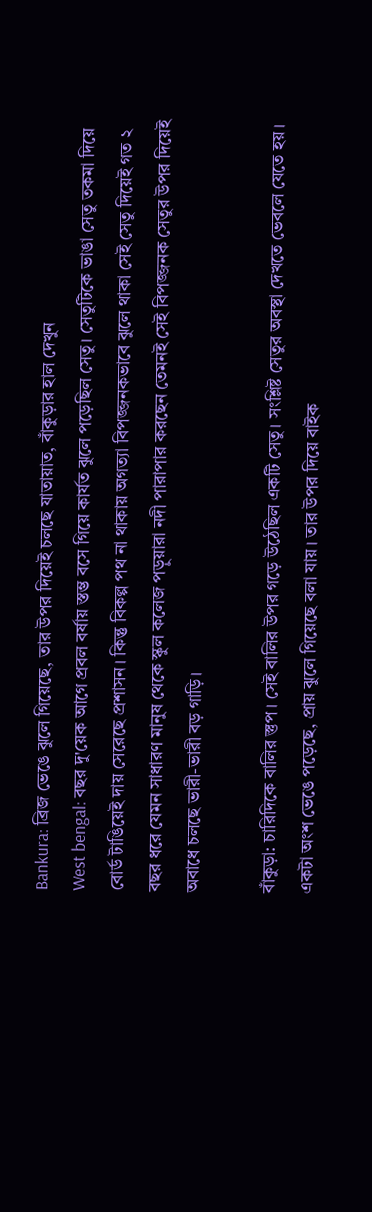Bankura: ব্রিজ ভেঙে ঝুলে গিয়েছে, তার উপর দিয়েই চলছে যাতায়াত, বাঁকুড়ার হাল দেখুন
West bengal: বছর দু'য়েক আগে প্রবল বর্ষায় স্তম্ভ বসে গিয়ে কার্যত ঝুলে পড়েছিল সেতু। সেতুটিকে ভাঙা সেতু তকমা দিয়ে বোর্ড টাঙিয়েই দায় সেরেছে প্রশাসন। কিন্তু বিকল্প পথ না থাকায় অগত্যা বিপজ্জনকভাবে ঝুলে থাকা সেই সেতু দিয়েই গত ২ বছর ধরে যেমন সাধারণ মানুষ থেকে স্কুল কলেজ পড়ুয়ারা নদী পারাপার করছেন তেমনই সেই বিপজ্জনক সেতুর উপর দিয়েই অবাধে চলছে ভারী-ভারী বড় গাড়ি।

বাঁকুড়া: চারিদিকে বালির স্তুপ। সেই বালির উপর গড়ে উঠেছিল একটি সেতু। সংশ্লিষ্ট সেতুর অবস্থা দেখতে ভেবলে যেতে হয়। একটা অংশ ভেঙে পড়েছে, প্রায় ঝুলে গিয়েছে বলা যায়। তার উপর দিয়ে বাইক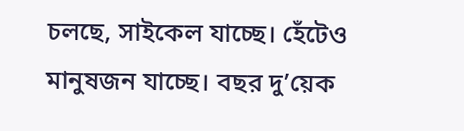চলছে, সাইকেল যাচ্ছে। হেঁটেও মানুষজন যাচ্ছে। বছর দু’য়েক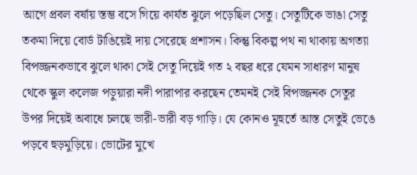আগে প্রবল বর্ষায় স্তম্ভ বসে গিয়ে কার্যত ঝুলে পড়েছিল সেতু। সেতুটিকে ভাঙা সেতু তকমা দিয়ে বোর্ড টাঙিয়েই দায় সেরেছে প্রশাসন। কিন্তু বিকল্প পথ না থাকায় অগত্যা বিপজ্জনকভাবে ঝুলে থাকা সেই সেতু দিয়েই গত ২ বছর ধরে যেমন সাধারণ মানুষ থেকে স্কুল কলেজ পড়ুয়ারা নদী পারাপার করছেন তেমনই সেই বিপজ্জনক সেতুর উপর দিয়েই অবাধে চলছে ভারী-ভারী বড় গাড়ি। যে কোনও মূহুর্তে আস্ত সেতুই ভেঙে পড়বে হুড়মুড়িয়ে। ভোটের মুখে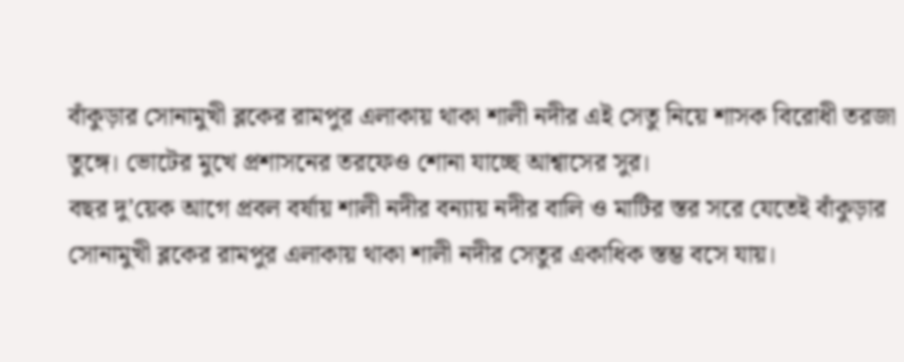বাঁকুড়ার সোনামুখী ব্লকের রামপুর এলাকায় থাকা শালী নদীর এই সেতু নিয়ে শাসক বিরোধী তরজা তুঙ্গে। ভোটের মুখে প্রশাসনের তরফেও শোনা যাচ্ছে আশ্বাসের সুর।
বছর দু’য়েক আগে প্রবল বর্ষায় শালী নদীর বন্যায় নদীর বালি ও মাটির স্তর সরে যেতেই বাঁকুড়ার সোনামুখী ব্লকের রামপুর এলাকায় থাকা শালী নদীর সেতুর একাধিক স্তম্ভ বসে যায়।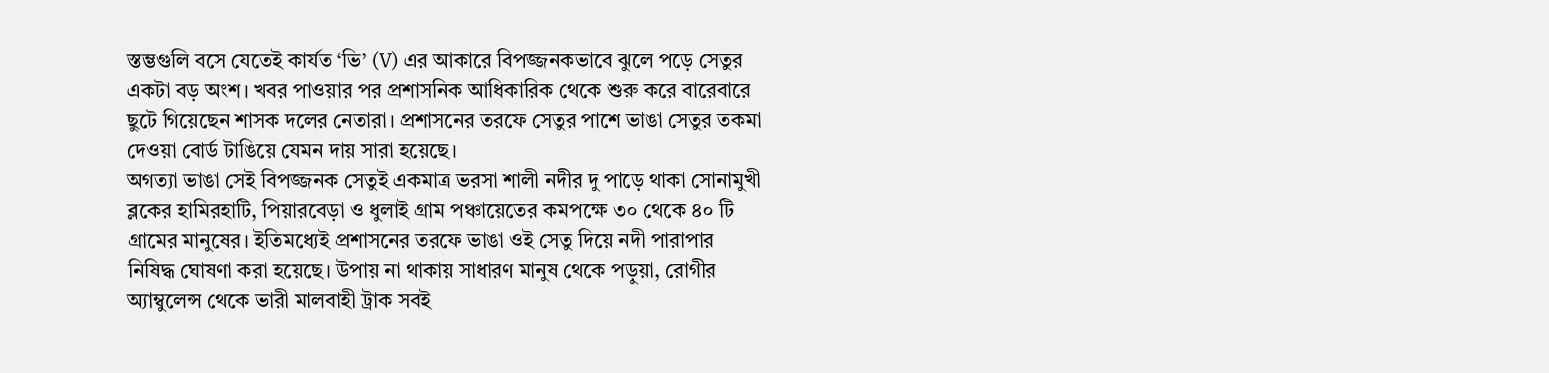স্তম্ভগুলি বসে যেতেই কার্যত ‘ভি’ (V) এর আকারে বিপজ্জনকভাবে ঝুলে পড়ে সেতুর একটা বড় অংশ। খবর পাওয়ার পর প্রশাসনিক আধিকারিক থেকে শুরু করে বারেবারে ছুটে গিয়েছেন শাসক দলের নেতারা। প্রশাসনের তরফে সেতুর পাশে ভাঙা সেতুর তকমা দেওয়া বোর্ড টাঙিয়ে যেমন দায় সারা হয়েছে।
অগত্যা ভাঙা সেই বিপজ্জনক সেতুই একমাত্র ভরসা শালী নদীর দু পাড়ে থাকা সোনামুখী ব্লকের হামিরহাটি, পিয়ারবেড়া ও ধুলাই গ্রাম পঞ্চায়েতের কমপক্ষে ৩০ থেকে ৪০ টি গ্রামের মানুষের। ইতিমধ্যেই প্রশাসনের তরফে ভাঙা ওই সেতু দিয়ে নদী পারাপার নিষিদ্ধ ঘোষণা করা হয়েছে। উপায় না থাকায় সাধারণ মানুষ থেকে পড়ুয়া, রোগীর অ্যাম্বুলেন্স থেকে ভারী মালবাহী ট্রাক সবই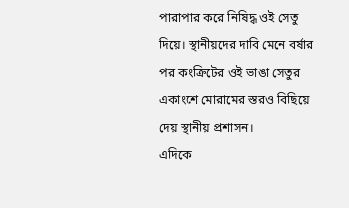পারাপার করে নিষিদ্ধ ওই সেতু দিয়ে। স্থানীয়দের দাবি মেনে বর্ষার পর কংক্রিটের ওই ভাঙা সেতুর একাংশে মোরামের স্তরও বিছিয়ে দেয় স্থানীয় প্রশাসন।
এদিকে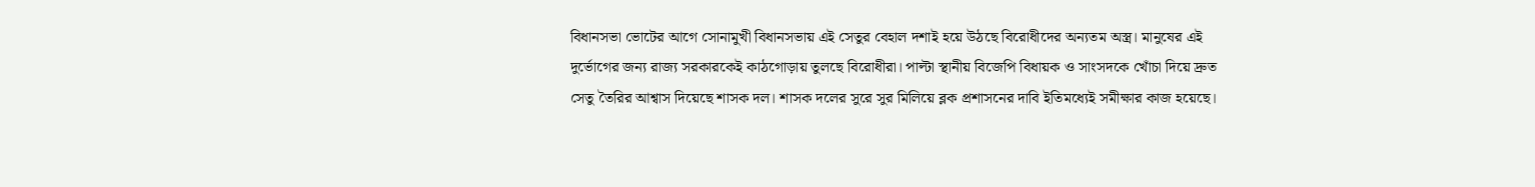বিধানসভা ভোটের আগে সোনামুখী বিধানসভায় এই সেতুর বেহাল দশাই হয়ে উঠছে বিরোধীদের অন্যতম অস্ত্র। মানুষের এই দুর্ভোগের জন্য রাজ্য সরকারকেই কাঠগোড়ায় তুলছে বিরোধীরা। পাল্টা স্থানীয় বিজেপি বিধায়ক ও সাংসদকে খোঁচা দিয়ে দ্রুত সেতু তৈরির আশ্বাস দিয়েছে শাসক দল। শাসক দলের সুরে সুর মিলিয়ে ব্লক প্রশাসনের দাবি ইতিমধ্যেই সমীক্ষার কাজ হয়েছে।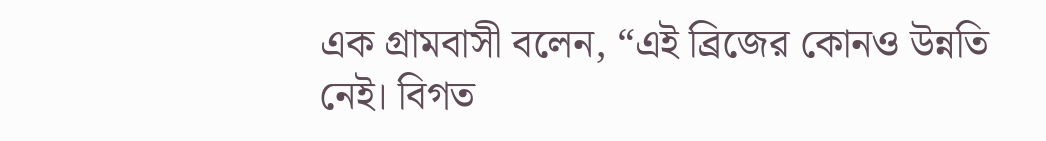এক গ্রামবাসী বলেন, “এই ব্রিজের কোনও উন্নতি নেই। বিগত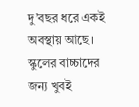দু’বছর ধরে একই অবস্থায় আছে। স্কুলের বাচ্চাদের জন্য খুবই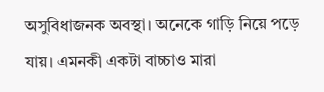অসুবিধাজনক অবস্থা। অনেকে গাড়ি নিয়ে পড়ে যায়। এমনকী একটা বাচ্চাও মারা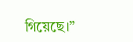গিয়েছে।”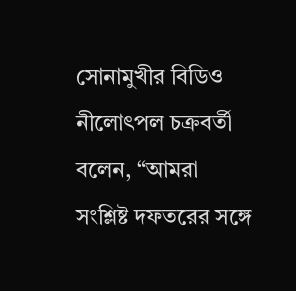সোনামুখীর বিডিও নীলোৎপল চক্রবর্তী বলেন, “আমরা সংশ্লিষ্ট দফতরের সঙ্গে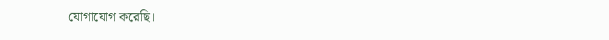যোগাযোগ করেছি।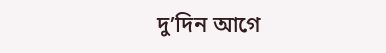দু’দিন আগে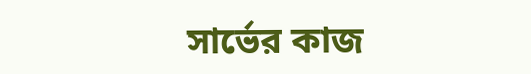সার্ভের কাজ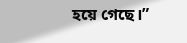হয়ে গেছে।”